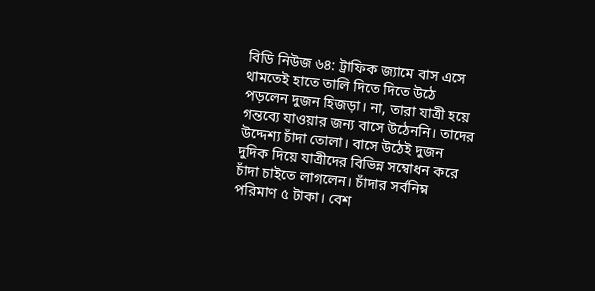বিডি নিউজ ৬৪: ট্রাফিক জ্যামে বাস এসে থামতেই হাতে তালি দিতে দিতে উঠে পড়লেন দুজন হিজড়া। না, তারা যাত্রী হয়ে গন্তব্যে যাওয়ার জন্য বাসে উঠেননি। তাদের উদ্দেশ্য চাঁদা তোলা। বাসে উঠেই দুজন দুদিক দিয়ে যাত্রীদের বিভিন্ন সম্বোধন করে চাঁদা চাইতে লাগলেন। চাঁদার সর্বনিম্ন পরিমাণ ৫ টাকা। বেশ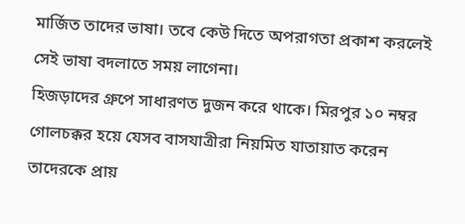মার্জিত তাদের ভাষা। তবে কেউ দিতে অপরাগতা প্রকাশ করলেই সেই ভাষা বদলাতে সময় লাগেনা।
হিজড়াদের গ্রুপে সাধারণত দুজন করে থাকে। মিরপুর ১০ নম্বর গোলচক্কর হয়ে যেসব বাসযাত্রীরা নিয়মিত যাতায়াত করেন তাদেরকে প্রায়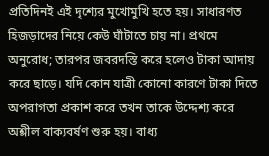প্রতিদিনই এই দৃশ্যের মুখোমুখি হতে হয়। সাধারণত হিজড়াদের নিয়ে কেউ ঘাঁটাতে চায় না। প্রথমে অনুরোধ; তারপর জবরদস্তি করে হলেও টাকা আদায় করে ছাড়ে। যদি কোন যাত্রী কোনো কারণে টাকা দিতে অপরাগতা প্রকাশ করে তখন তাকে উদ্দেশ্য করে অশ্লীল বাক্যবর্ষণ শুরু হয়। বাধ্য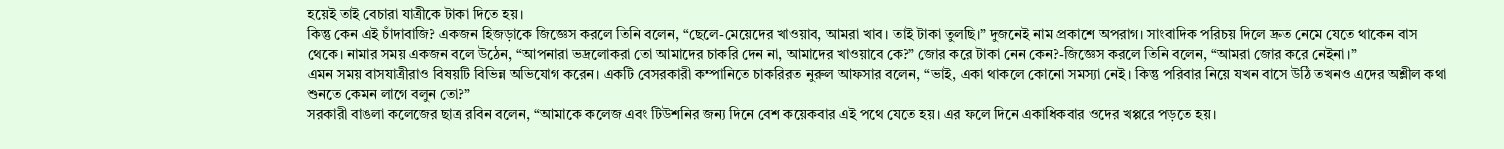হয়েই তাই বেচারা যাত্রীকে টাকা দিতে হয়।
কিন্তু কেন এই চাঁদাবাজি? একজন হিজড়াকে জিজ্ঞেস করলে তিনি বলেন, “ছেলে-মেয়েদের খাওয়াব, আমরা খাব। তাই টাকা তুলছি।” দুজনেই নাম প্রকাশে অপরাগ। সাংবাদিক পরিচয় দিলে দ্রুত নেমে যেতে থাকেন বাস থেকে। নামার সময় একজন বলে উঠেন, “আপনারা ভদ্রলোকরা তো আমাদের চাকরি দেন না, আমাদের খাওয়াবে কে?” জোর করে টাকা নেন কেন?-জিজ্ঞেস করলে তিনি বলেন, “আমরা জোর করে নেইনা।”
এমন সময় বাসযাত্রীরাও বিষয়টি বিভিন্ন অভিযোগ করেন। একটি বেসরকারী কম্পানিতে চাকরিরত নুরুল আফসার বলেন, “ভাই, একা থাকলে কোনো সমস্যা নেই। কিন্তু পরিবার নিয়ে যখন বাসে উঠি তখনও এদের অশ্লীল কথা শুনতে কেমন লাগে বলুন তো?”
সরকারী বাঙলা কলেজের ছাত্র রবিন বলেন, “আমাকে কলেজ এবং টিউশনির জন্য দিনে বেশ কয়েকবার এই পথে যেতে হয়। এর ফলে দিনে একাধিকবার ওদের খপ্পরে পড়তে হয়।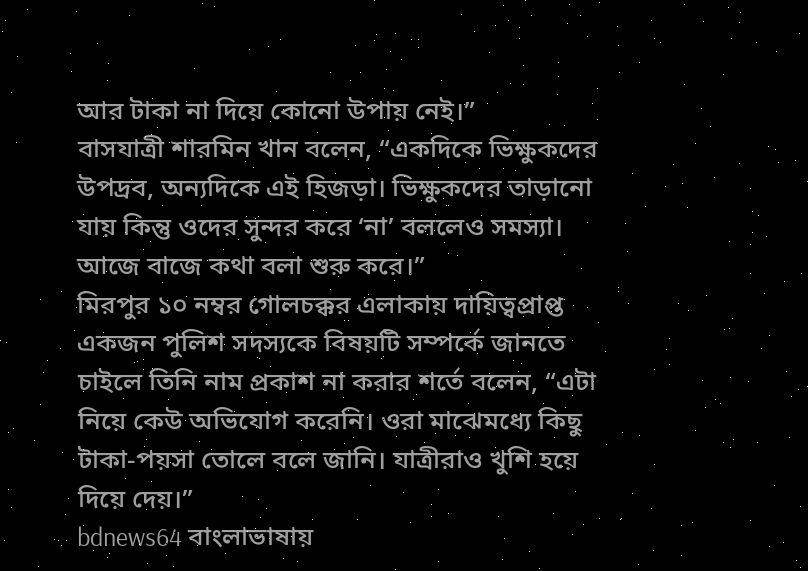আর টাকা না দিয়ে কোনো উপায় নেই।”
বাসযাত্রী শারমিন খান বলেন, “একদিকে ভিক্ষুকদের উপদ্রব, অন্যদিকে এই হিজড়া। ভিক্ষুকদের তাড়ানো যায় কিন্তু ওদের সুন্দর করে ‘না’ বললেও সমস্যা। আজে বাজে কথা বলা শুরু করে।”
মিরপুর ১০ নম্বর গোলচক্কর এলাকায় দায়িত্বপ্রাপ্ত একজন পুলিশ সদস্যকে বিষয়টি সম্পর্কে জানতে চাইলে তিনি নাম প্রকাশ না করার শর্তে বলেন, “এটা নিয়ে কেউ অভিযোগ করেনি। ওরা মাঝেমধ্যে কিছু টাকা-পয়সা তোলে বলে জানি। যাত্রীরাও খুশি হয়ে দিয়ে দেয়।”
bdnews64 বাংলাভাষায়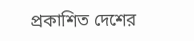প্রকাশিত দেশের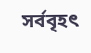সর্ববৃহৎ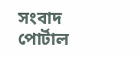সংবাদ পোর্টাল